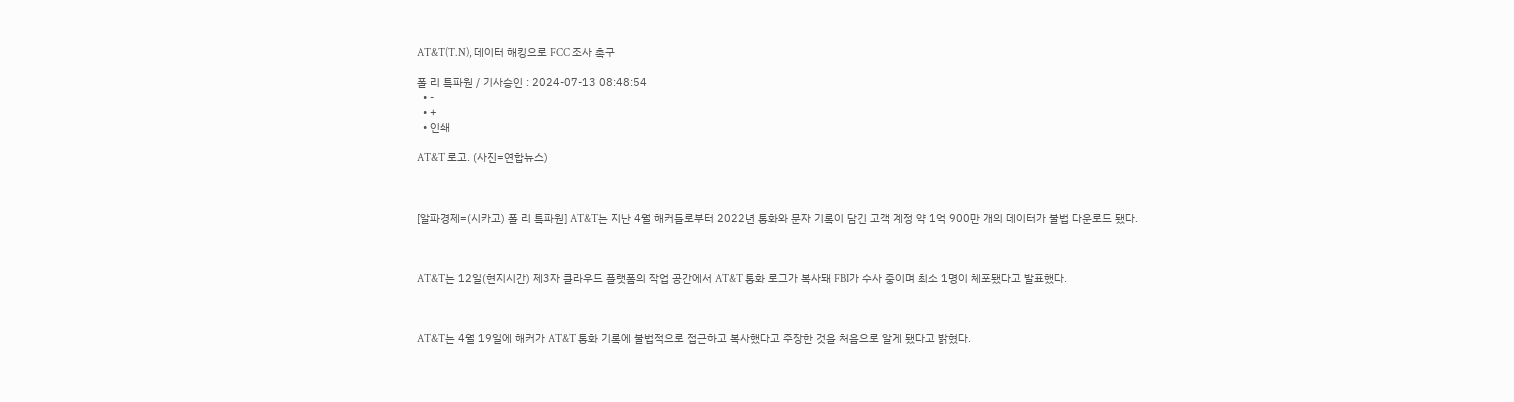AT&T(T.N), 데이터 해킹으로 FCC 조사 촉구

폴 리 특파원 / 기사승인 : 2024-07-13 08:48:54
  • -
  • +
  • 인쇄

AT&T 로고. (사진=연합뉴스)



[알파경제=(시카고) 폴 리 특파원] AT&T는 지난 4월 해커들로부터 2022년 통화와 문자 기록이 담긴 고객 계정 약 1억 900만 개의 데이터가 불법 다운로드 됐다.



AT&T는 12일(현지시간) 제3자 클라우드 플랫폼의 작업 공간에서 AT&T 통화 로그가 복사돼 FBI가 수사 중이며 최소 1명이 체포됐다고 발표했다.



AT&T는 4월 19일에 해커가 AT&T 통화 기록에 불법적으로 접근하고 복사했다고 주장한 것을 처음으로 알게 됐다고 밝혔다.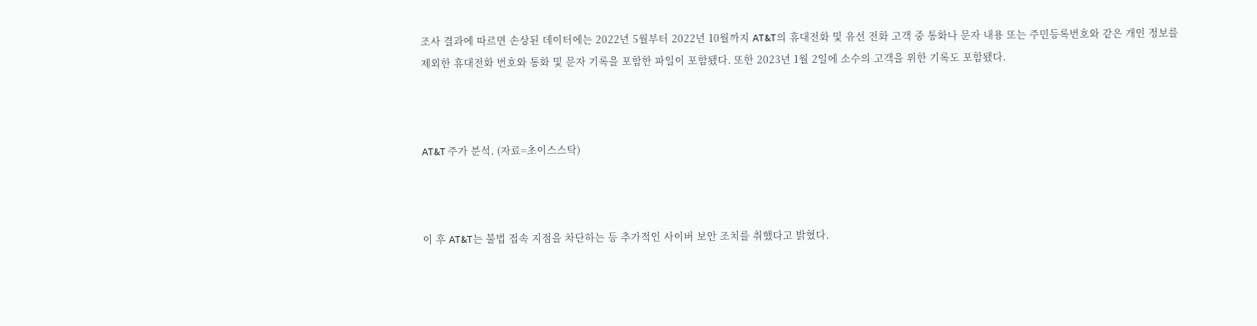조사 결과에 따르면 손상된 데이터에는 2022년 5월부터 2022년 10월까지 AT&T의 휴대전화 및 유선 전화 고객 중 통화나 문자 내용 또는 주민등록번호와 같은 개인 정보를 제외한 휴대전화 번호와 통화 및 문자 기록을 포함한 파일이 포함됐다. 또한 2023년 1월 2일에 소수의 고객을 위한 기록도 포함됐다.



AT&T 주가 분석. (자료=초이스스탁)



이 후 AT&T는 불법 접속 지점을 차단하는 등 추가적인 사이버 보안 조치를 취했다고 밝혔다.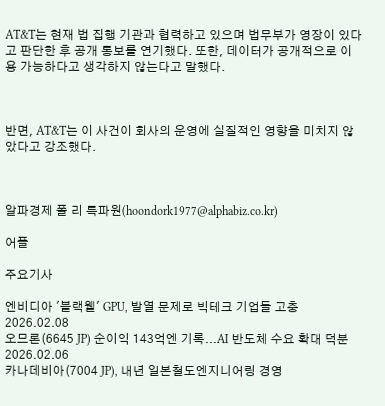AT&T는 현재 법 집행 기관과 협력하고 있으며 법무부가 영장이 있다고 판단한 후 공개 통보를 연기했다. 또한, 데이터가 공개적으로 이용 가능하다고 생각하지 않는다고 말했다.



반면, AT&T는 이 사건이 회사의 운영에 실질적인 영향을 미치지 않았다고 강조했다.



알파경제 폴 리 특파원(hoondork1977@alphabiz.co.kr)

어플

주요기사

엔비디아 '블랙웰' GPU, 발열 문제로 빅테크 기업들 고충2026.02.08
오므론(6645 JP) 순이익 143억엔 기록...AI 반도체 수요 확대 덕분2026.02.06
카나데비아(7004 JP), 내년 일본철도엔지니어링 경영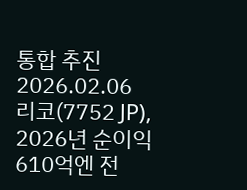통합 추진2026.02.06
리코(7752 JP), 2026년 순이익 610억엔 전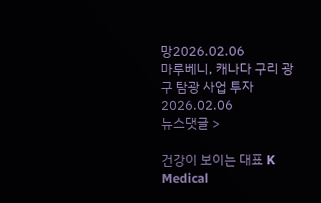망2026.02.06
마루베니, 캐나다 구리 광구 탐광 사업 투자2026.02.06
뉴스댓글 >

건강이 보이는 대표 K Medical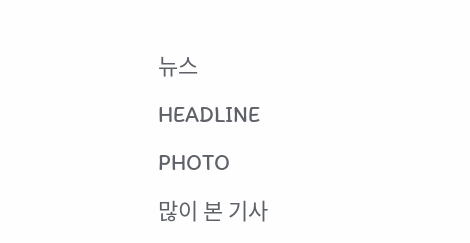뉴스

HEADLINE

PHOTO

많이 본 기사